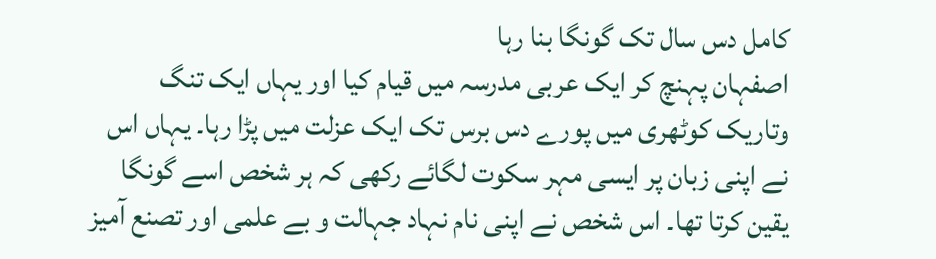کامل دس سال تک گونگا بنا رہا
اصفہان پہنچ کر ایک عربی مدرسہ میں قیام کیا اور یہاں ایک تنگ وتاریک کوٹھری میں پورے دس برس تک ایک عزلت میں پڑا رہا۔ یہاں اس نے اپنی زبان پر ایسی مہر سکوت لگائے رکھی کہ ہر شخص اسے گونگا یقین کرتا تھا۔ اس شخص نے اپنی نام نہاد جہالت و بے علمی اور تصنع آمیز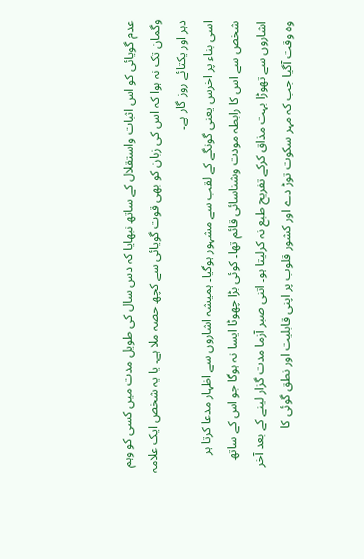عدم گویائی کو اس اثبات واستقلال کے ساتھ نبھایا کہ دس سال کی طویل مدت میں کسی کو وہم وگمان تک نہ ہوا کہ اس کی زبان کو بھی قوت گویائی سے کچھ حصہ ملا ہے۔ یا یہ شخص ایک علامہ دہر اور یکتائے روز گار ہے۔
اسی بناء پر اخرس یعنی گونگے کے لقب سے مشہور ہوگیا۔ ہمیشہ اشاروں سے اظہار مدعا کرتا ہر شخص سے اس کا رابطہ مودت وشناسائی قائم تھا۔ کوئی بڑا چھوٹا ایسا نہ ہوگا جو اس کے ساتھ اشاروں سے تھوڑا بہت مذاق کرکے تفریح طبع نہ کرلیتا ہو۔ اتنی صبر آزما مدت گزار لینے کے بعد آخر وہ وقت آگیا جب کہ مہر سکوت توڑ دے اور کشور قلوب پر اپنی قابلیت اور نطق گوئی کا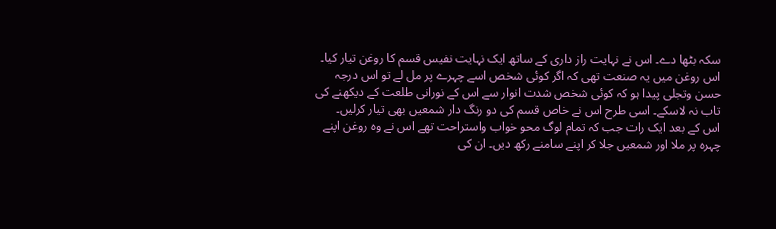سکہ بٹھا دے۔ اس نے نہایت راز داری کے ساتھ ایک نہایت نفیس قسم کا روغن تیار کیا۔ اس روغن میں یہ صنعت تھی کہ اگر کوئی شخص اسے چہرے پر مل لے تو اس درجہ حسن وتجلی پیدا ہو کہ کوئی شخص شدت انوار سے اس کے نورانی طلعت کے دیکھنے کی تاب نہ لاسکے۔ اسی طرح اس نے خاص قسم کی دو رنگ دار شمعیں بھی تیار کرلیں۔
اس کے بعد ایک رات جب کہ تمام لوگ محو خواب واستراحت تھے اس نے وہ روغن اپنے چہرہ پر ملا اور شمعیں جلا کر اپنے سامنے رکھ دیں۔ ان کی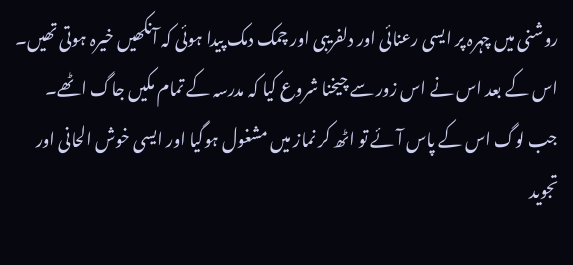روشنی میں چہرہ پر ایسی رعنائی اور دلفریبی اور چمک دمک پیدا ہوئی کہ آنکھیں خیرہ ہوتی تھیں۔ اس کے بعد اس نے اس زور سے چیخنا شروع کیا کہ مدرسہ کے تمام مکیں جاگ اٹھے۔ جب لوگ اس کے پاس آئے تو اٹھ کر نماز میں مشغول ہوگیا اور ایسی خوش الحانی اور تجوید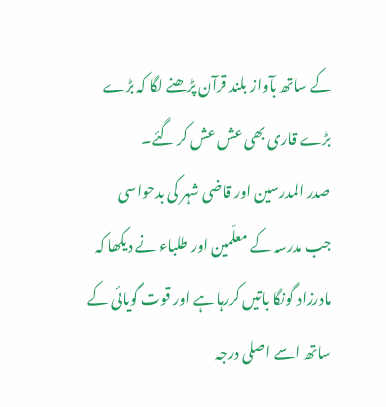کے ساتھ بآواز بلند قرآن پڑھنے لگا کہ بڑے بڑے قاری بھی عش عش کر گئے۔
صدر المدرسین اور قاضی شہر کی بدحواسی
جب مدرسہ کے معلّمین اور طلباء نے دیکھا کہ مادرزاد گونگا باتیں کررہا ہے اور قوت گویائی کے ساتھ اسے اصلی درجہ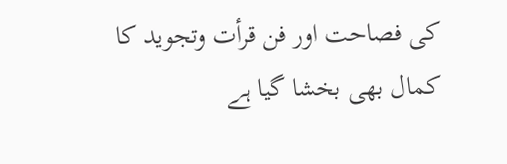کی فصاحت اور فن قرأت وتجوید کا کمال بھی بخشا گیا ہے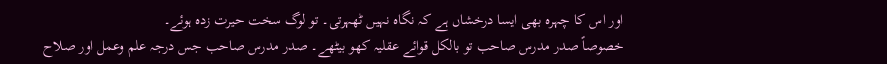اور اس کا چہرہ بھی ایسا درخشاں ہے کہ نگاہ نہیں ٹھہرتی۔ تو لوگ سخت حیرت زدہ ہوئے۔
خصوصاً صدر مدرس صاحب تو بالکل قوائے عقلیہ کھو بیٹھے۔ صدر مدرس صاحب جس درجہ علم وعمل اور صلاح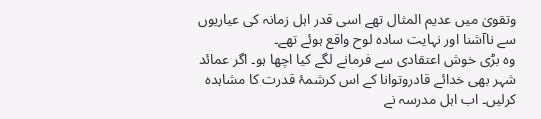وتقویٰ میں عدیم المثال تھے اسی قدر اہل زمانہ کی عیاریوں سے ناآشنا اور نہایت سادہ لوح واقع ہوئے تھے۔
وہ بڑی خوش اعتقادی سے فرمانے لگے کیا اچھا ہو۔ اگر عمائد شہر بھی خدائے قادروتوانا کے اس کرشمۂ قدرت کا مشاہدہ کرلیں۔ اب اہل مدرسہ نے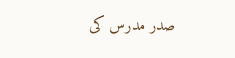صدر مدرس کی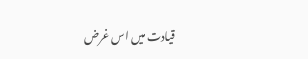قیادت میں اس غرض